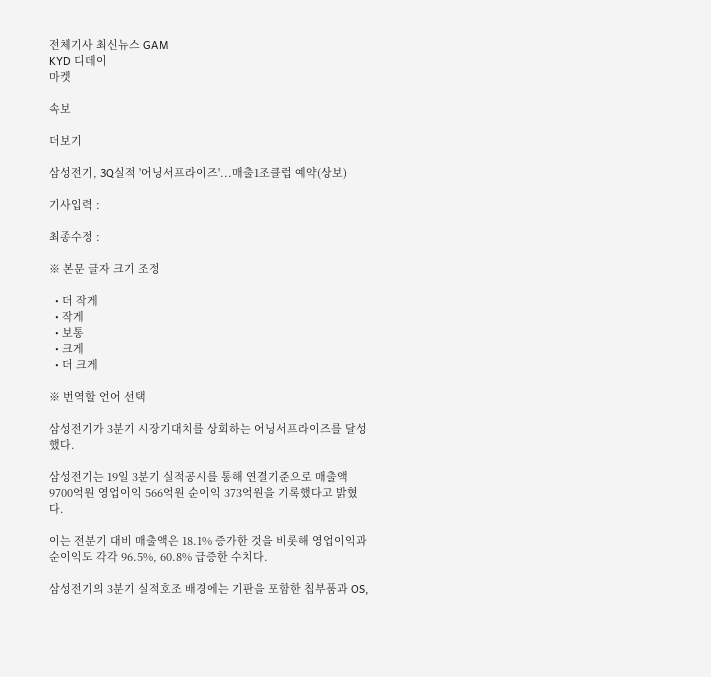전체기사 최신뉴스 GAM
KYD 디데이
마켓

속보

더보기

삼성전기, 3Q실적 '어닝서프라이즈'...매출1조클럽 예약(상보)

기사입력 :

최종수정 :

※ 본문 글자 크기 조정

  • 더 작게
  • 작게
  • 보통
  • 크게
  • 더 크게

※ 번역할 언어 선택

삼성전기가 3분기 시장기대치를 상회하는 어닝서프라이즈를 달성했다.

삼성전기는 19일 3분기 실적공시를 통해 연결기준으로 매출액 9700억원 영업이익 566억원 순이익 373억원을 기록했다고 밝혔다.

이는 전분기 대비 매출액은 18.1% 증가한 것을 비롯해 영업이익과 순이익도 각각 96.5%, 60.8% 급증한 수치다.

삼성전기의 3분기 실적호조 배경에는 기판을 포함한 칩부품과 OS,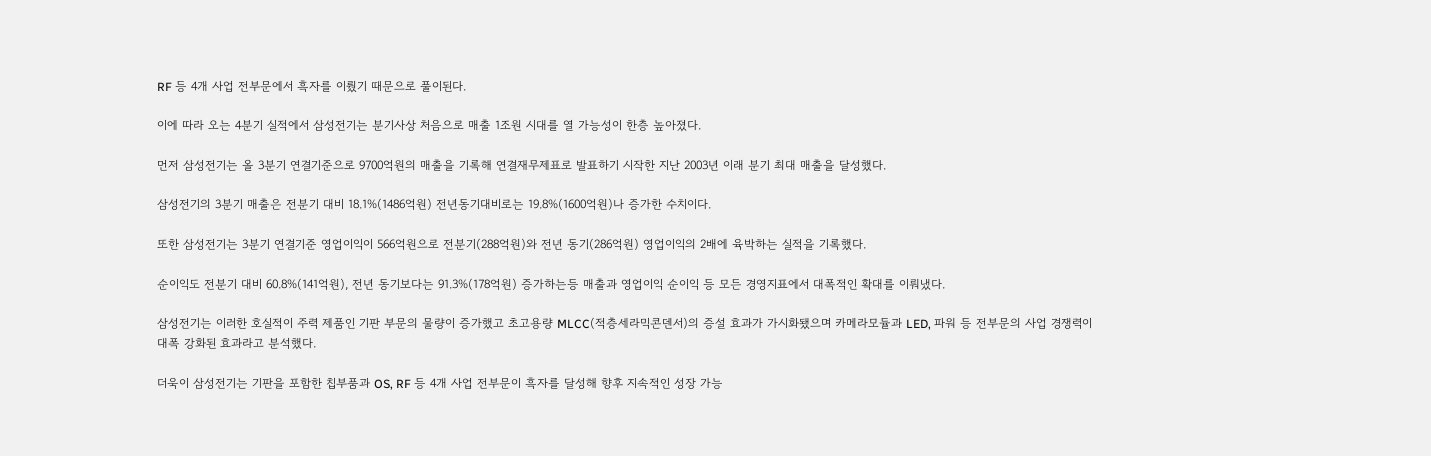RF 등 4개 사업 전부문에서 흑자를 이뤘기 때문으로 풀이된다.

이에 따라 오는 4분기 실적에서 삼성전기는 분기사상 처음으로 매출 1조원 시대를 열 가능성이 한층 높아졌다.

먼저 삼성전기는 올 3분기 연결기준으로 9700억원의 매출을 기록해 연결재무제표로 발표하기 시작한 지난 2003년 이래 분기 최대 매출을 달성했다.

삼성전기의 3분기 매출은 전분기 대비 18.1%(1486억원) 전년동기대비로는 19.8%(1600억원)나 증가한 수치이다.

또한 삼성전기는 3분기 연결기준 영업이익이 566억원으로 전분기(288억원)와 전년 동기(286억원) 영업이익의 2배에 육박하는 실적을 기록했다.

순이익도 전분기 대비 60.8%(141억원), 전년 동기보다는 91.3%(178억원) 증가하는등 매출과 영업이익 순이익 등 모든 경영지표에서 대폭적인 확대를 이뤄냈다.

삼성전기는 이러한 호실적이 주력 제품인 기판 부문의 물량이 증가했고 초고용량 MLCC(적층세라믹콘덴서)의 증설 효과가 가시화됐으며 카메라모듈과 LED, 파워 등 전부문의 사업 경쟁력이 대폭 강화된 효과라고 분석했다.

더욱이 삼성전기는 기판을 포함한 칩부품과 OS, RF 등 4개 사업 전부문이 흑자를 달성해 향후 지속적인 성장 가능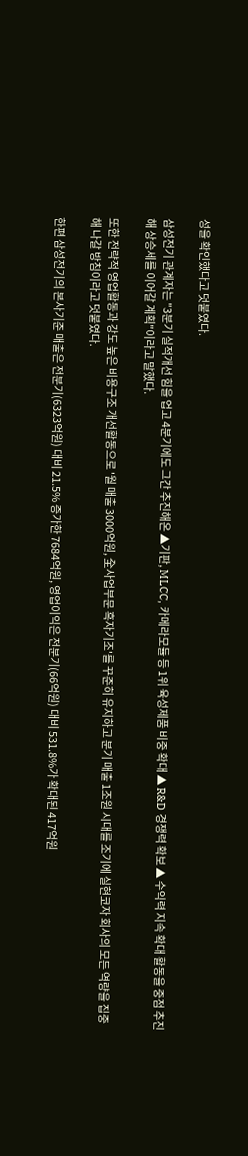성을 확인했다고 덧붙였다.

삼성전기 관계자는 "3분기 실적개선 힘을 업고 4분기에도 그간 추진해온 ▲기판, MLCC, 카메라모듈 등 1위 육성제품 비중 확대 ▲ R&D 경쟁력 확보 ▲ 수익력 지속 확대 활동을 중점 추진해 상승세를 이어갈 계획"이라고 말했다.

또한 전략적 영업활동과 강도 높은 비용구조 개선활동으로 '월 매출 3000억원, 全사업부문 흑자기조'를 꾸준히 유지하고 분기 매출 1조원 시대를 조기에 실현코자 회사의 모든 역량을 집중해 나갈 방침이라고 덧붙였다.

한편 삼성전기의 본사기준 매출은 전분기(6323억원) 대비 21.5% 증가한 7684억원, 영업이익은 전분기(66억원) 대비 531.8%가 확대된 417억원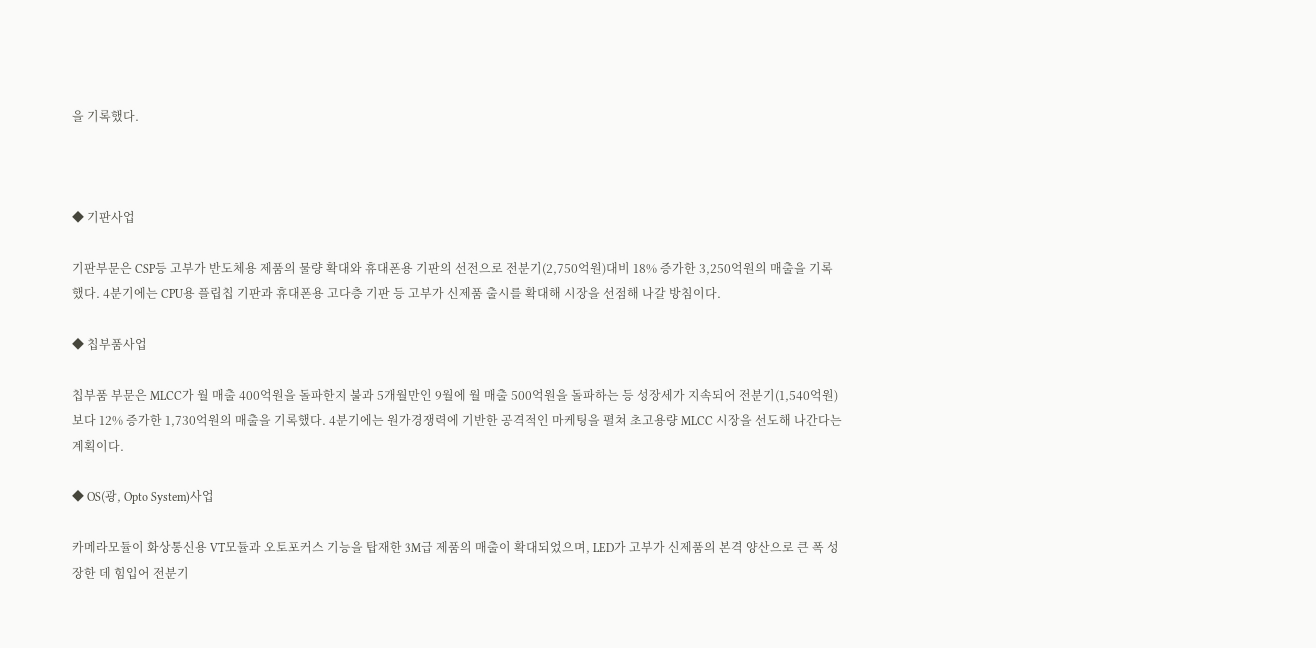을 기록했다.



◆ 기판사업

기판부문은 CSP등 고부가 반도체용 제품의 물량 확대와 휴대폰용 기판의 선전으로 전분기(2,750억원)대비 18% 증가한 3,250억원의 매출을 기록했다. 4분기에는 CPU용 플립칩 기판과 휴대폰용 고다층 기판 등 고부가 신제품 출시를 확대해 시장을 선점해 나갈 방침이다.

◆ 칩부품사업

칩부품 부문은 MLCC가 월 매출 400억원을 돌파한지 불과 5개월만인 9월에 월 매출 500억원을 돌파하는 등 성장세가 지속되어 전분기(1,540억원)보다 12% 증가한 1,730억원의 매출을 기록했다. 4분기에는 원가경쟁력에 기반한 공격적인 마케팅을 펼쳐 초고용량 MLCC 시장을 선도해 나간다는 계획이다.

◆ OS(광, Opto System)사업

카메라모듈이 화상통신용 VT모듈과 오토포커스 기능을 탑재한 3M급 제품의 매출이 확대되었으며, LED가 고부가 신제품의 본격 양산으로 큰 폭 성장한 데 힘입어 전분기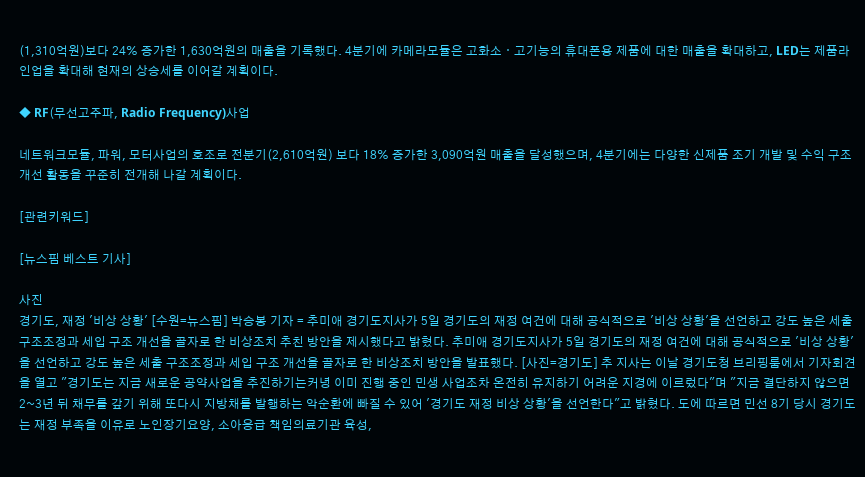(1,310억원)보다 24% 증가한 1,630억원의 매출을 기록했다. 4분기에 카메라모듈은 고화소ㆍ고기능의 휴대폰용 제품에 대한 매출을 확대하고, LED는 제품라인업을 확대해 현재의 상승세를 이어갈 계획이다.

◆ RF(무선고주파, Radio Frequency)사업

네트워크모듈, 파워, 모터사업의 호조로 전분기(2,610억원) 보다 18% 증가한 3,090억원 매출을 달성했으며, 4분기에는 다양한 신제품 조기 개발 및 수익 구조 개선 활동을 꾸준히 전개해 나갈 계획이다.

[관련키워드]

[뉴스핌 베스트 기사]

사진
경기도, 재정 '비상 상황' [수원=뉴스핌] 박승봉 기자 = 추미애 경기도지사가 5일 경기도의 재정 여건에 대해 공식적으로 '비상 상황'을 선언하고 강도 높은 세출 구조조정과 세입 구조 개선을 골자로 한 비상조치 추친 방안을 제시했다고 밝혔다. 추미애 경기도지사가 5일 경기도의 재정 여건에 대해 공식적으로 '비상 상황'을 선언하고 강도 높은 세출 구조조정과 세입 구조 개선을 골자로 한 비상조치 방안을 발표했다. [사진=경기도] 추 지사는 이날 경기도청 브리핑룸에서 기자회견을 열고 "경기도는 지금 새로운 공약사업을 추진하기는커녕 이미 진행 중인 민생 사업조차 온전히 유지하기 어려운 지경에 이르렀다"며 "지금 결단하지 않으면 2~3년 뒤 채무를 갚기 위해 또다시 지방채를 발행하는 악순환에 빠질 수 있어 '경기도 재정 비상 상황'을 선언한다"고 밝혔다. 도에 따르면 민선 8기 당시 경기도는 재정 부족을 이유로 노인장기요양, 소아응급 책임의료기관 육성,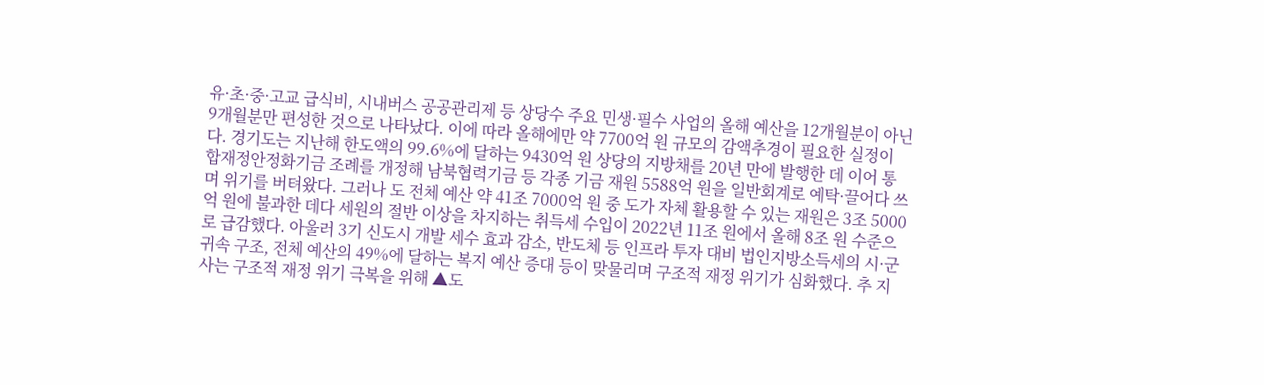유·초·중·고교 급식비, 시내버스 공공관리제 등 상당수 주요 민생·필수 사업의 올해 예산을 12개월분이 아닌 9개월분만 편성한 것으로 나타났다. 이에 따라 올해에만 약 7700억 원 규모의 감액추경이 필요한 실정이다. 경기도는 지난해 한도액의 99.6%에 달하는 9430억 원 상당의 지방채를 20년 만에 발행한 데 이어 통합재정안정화기금 조례를 개정해 남북협력기금 등 각종 기금 재원 5588억 원을 일반회계로 예탁·끌어다 쓰며 위기를 버텨왔다. 그러나 도 전체 예산 약 41조 7000억 원 중 도가 자체 활용할 수 있는 재원은 3조 5000억 원에 불과한 데다 세원의 절반 이상을 차지하는 취득세 수입이 2022년 11조 원에서 올해 8조 원 수준으로 급감했다. 아울러 3기 신도시 개발 세수 효과 감소, 반도체 등 인프라 투자 대비 법인지방소득세의 시·군 귀속 구조, 전체 예산의 49%에 달하는 복지 예산 증대 등이 맞물리며 구조적 재정 위기가 심화했다. 추 지사는 구조적 재정 위기 극복을 위해 ▲도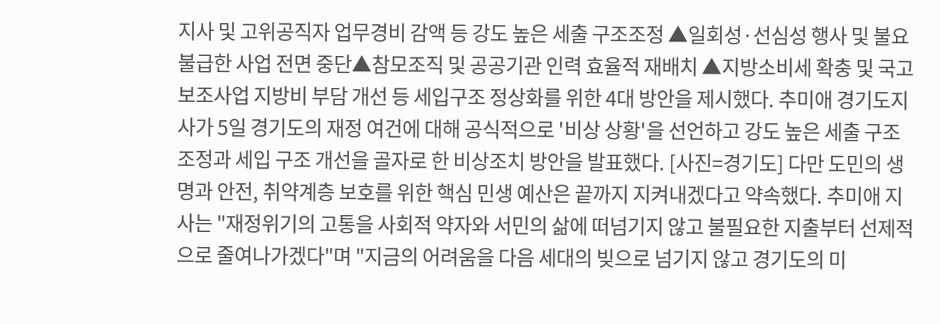지사 및 고위공직자 업무경비 감액 등 강도 높은 세출 구조조정 ▲일회성·선심성 행사 및 불요불급한 사업 전면 중단▲참모조직 및 공공기관 인력 효율적 재배치 ▲지방소비세 확충 및 국고보조사업 지방비 부담 개선 등 세입구조 정상화를 위한 4대 방안을 제시했다. 추미애 경기도지사가 5일 경기도의 재정 여건에 대해 공식적으로 '비상 상황'을 선언하고 강도 높은 세출 구조조정과 세입 구조 개선을 골자로 한 비상조치 방안을 발표했다. [사진=경기도] 다만 도민의 생명과 안전, 취약계층 보호를 위한 핵심 민생 예산은 끝까지 지켜내겠다고 약속했다. 추미애 지사는 "재정위기의 고통을 사회적 약자와 서민의 삶에 떠넘기지 않고 불필요한 지출부터 선제적으로 줄여나가겠다"며 "지금의 어려움을 다음 세대의 빚으로 넘기지 않고 경기도의 미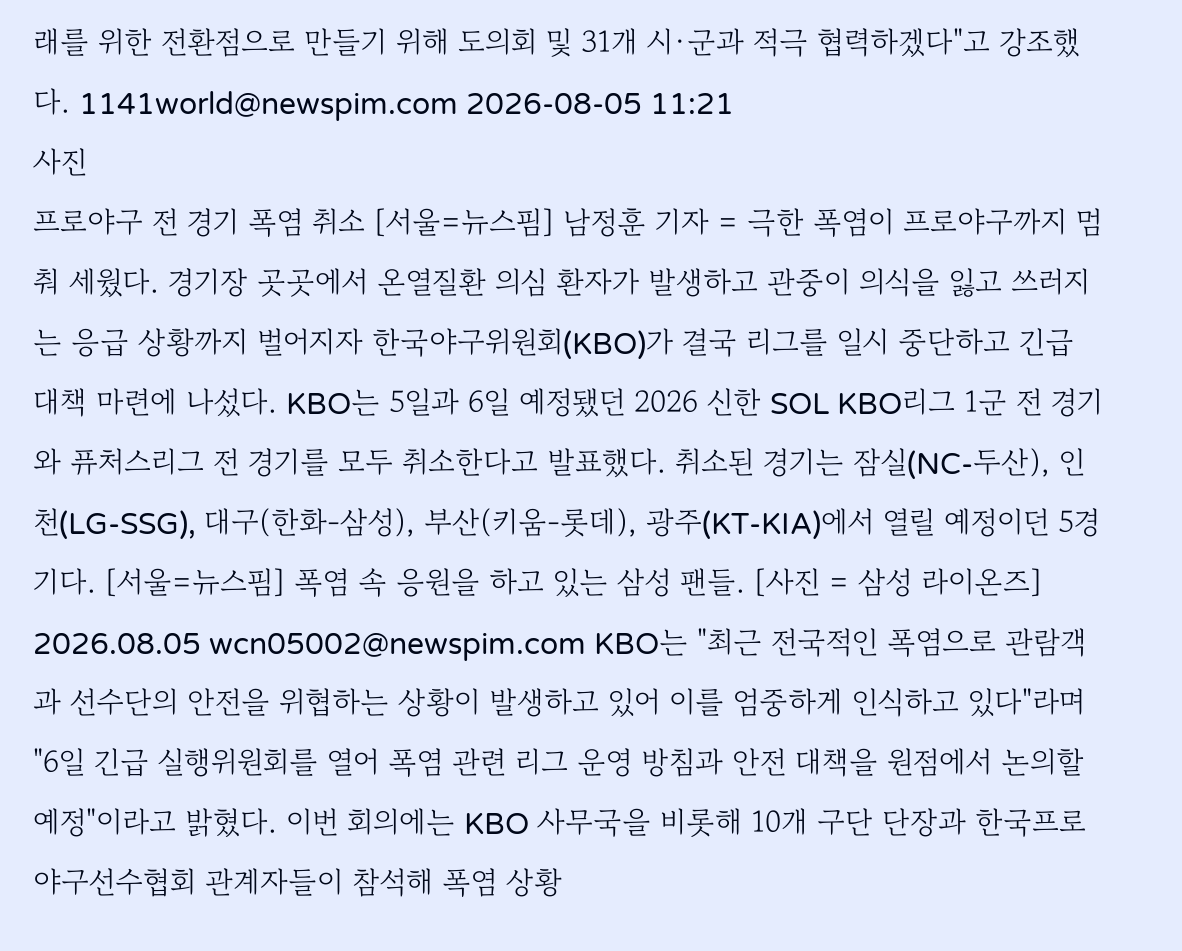래를 위한 전환점으로 만들기 위해 도의회 및 31개 시·군과 적극 협력하겠다"고 강조했다. 1141world@newspim.com 2026-08-05 11:21
사진
프로야구 전 경기 폭염 취소 [서울=뉴스핌] 남정훈 기자 = 극한 폭염이 프로야구까지 멈춰 세웠다. 경기장 곳곳에서 온열질환 의심 환자가 발생하고 관중이 의식을 잃고 쓰러지는 응급 상황까지 벌어지자 한국야구위원회(KBO)가 결국 리그를 일시 중단하고 긴급 대책 마련에 나섰다. KBO는 5일과 6일 예정됐던 2026 신한 SOL KBO리그 1군 전 경기와 퓨처스리그 전 경기를 모두 취소한다고 발표했다. 취소된 경기는 잠실(NC-두산), 인천(LG-SSG), 대구(한화-삼성), 부산(키움-롯데), 광주(KT-KIA)에서 열릴 예정이던 5경기다. [서울=뉴스핌] 폭염 속 응원을 하고 있는 삼성 팬들. [사진 = 삼성 라이온즈] 2026.08.05 wcn05002@newspim.com KBO는 "최근 전국적인 폭염으로 관람객과 선수단의 안전을 위협하는 상황이 발생하고 있어 이를 엄중하게 인식하고 있다"라며 "6일 긴급 실행위원회를 열어 폭염 관련 리그 운영 방침과 안전 대책을 원점에서 논의할 예정"이라고 밝혔다. 이번 회의에는 KBO 사무국을 비롯해 10개 구단 단장과 한국프로야구선수협회 관계자들이 참석해 폭염 상황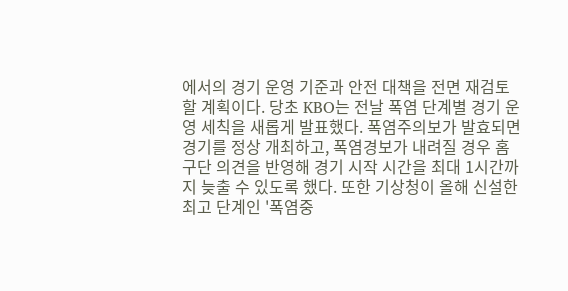에서의 경기 운영 기준과 안전 대책을 전면 재검토할 계획이다. 당초 KBO는 전날 폭염 단계별 경기 운영 세칙을 새롭게 발표했다. 폭염주의보가 발효되면 경기를 정상 개최하고, 폭염경보가 내려질 경우 홈 구단 의견을 반영해 경기 시작 시간을 최대 1시간까지 늦출 수 있도록 했다. 또한 기상청이 올해 신설한 최고 단계인 '폭염중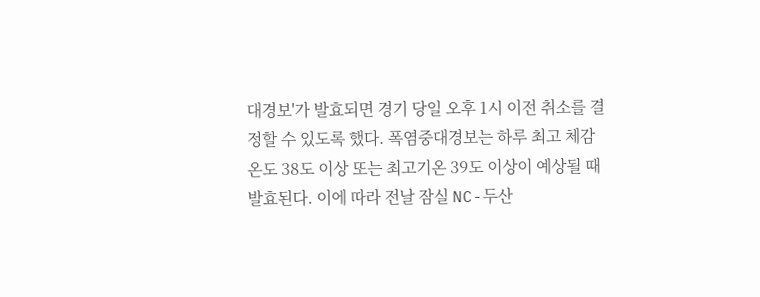대경보'가 발효되면 경기 당일 오후 1시 이전 취소를 결정할 수 있도록 했다. 폭염중대경보는 하루 최고 체감온도 38도 이상 또는 최고기온 39도 이상이 예상될 때 발효된다. 이에 따라 전날 잠실 NC-두산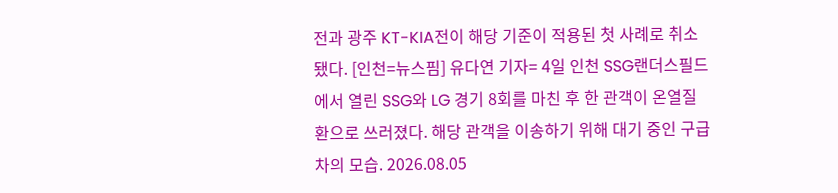전과 광주 KT-KIA전이 해당 기준이 적용된 첫 사례로 취소됐다. [인천=뉴스핌] 유다연 기자= 4일 인천 SSG랜더스필드에서 열린 SSG와 LG 경기 8회를 마친 후 한 관객이 온열질환으로 쓰러졌다. 해당 관객을 이송하기 위해 대기 중인 구급차의 모습. 2026.08.05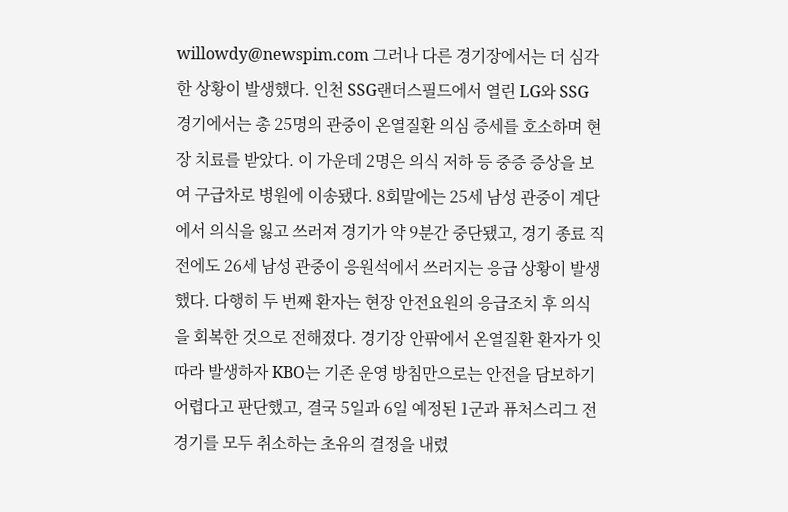willowdy@newspim.com 그러나 다른 경기장에서는 더 심각한 상황이 발생했다. 인천 SSG랜더스필드에서 열린 LG와 SSG 경기에서는 총 25명의 관중이 온열질환 의심 증세를 호소하며 현장 치료를 받았다. 이 가운데 2명은 의식 저하 등 중증 증상을 보여 구급차로 병원에 이송됐다. 8회말에는 25세 남성 관중이 계단에서 의식을 잃고 쓰러져 경기가 약 9분간 중단됐고, 경기 종료 직전에도 26세 남성 관중이 응원석에서 쓰러지는 응급 상황이 발생했다. 다행히 두 번째 환자는 현장 안전요원의 응급조치 후 의식을 회복한 것으로 전해졌다. 경기장 안팎에서 온열질환 환자가 잇따라 발생하자 KBO는 기존 운영 방침만으로는 안전을 담보하기 어렵다고 판단했고, 결국 5일과 6일 예정된 1군과 퓨처스리그 전 경기를 모두 취소하는 초유의 결정을 내렸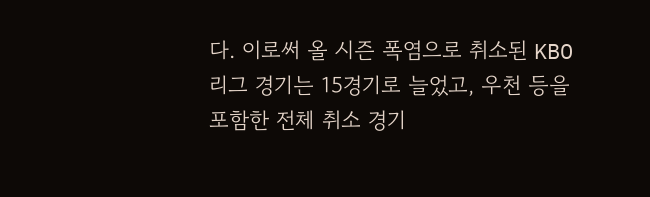다. 이로써 올 시즌 폭염으로 취소된 KBO리그 경기는 15경기로 늘었고, 우천 등을 포함한 전체 취소 경기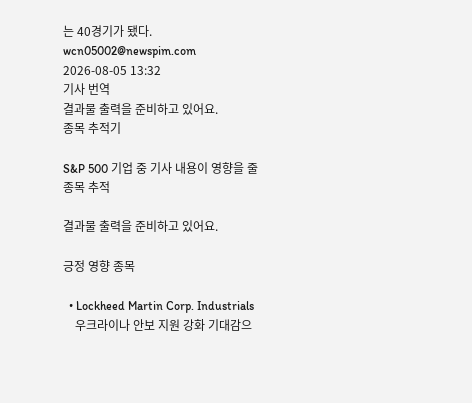는 40경기가 됐다. wcn05002@newspim.com 2026-08-05 13:32
기사 번역
결과물 출력을 준비하고 있어요.
종목 추적기

S&P 500 기업 중 기사 내용이 영향을 줄 종목 추적

결과물 출력을 준비하고 있어요.

긍정 영향 종목

  • Lockheed Martin Corp. Industrials
    우크라이나 안보 지원 강화 기대감으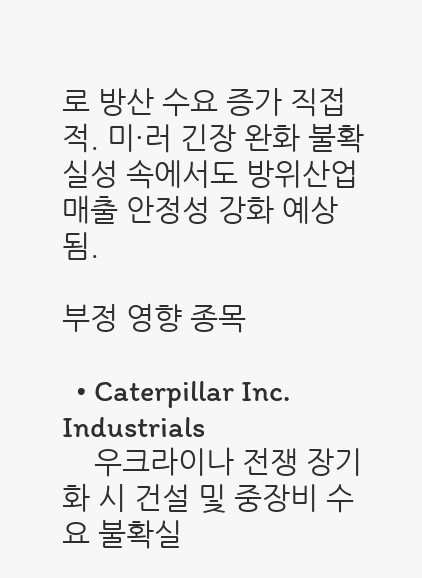로 방산 수요 증가 직접적. 미·러 긴장 완화 불확실성 속에서도 방위산업 매출 안정성 강화 예상됨.

부정 영향 종목

  • Caterpillar Inc. Industrials
    우크라이나 전쟁 장기화 시 건설 및 중장비 수요 불확실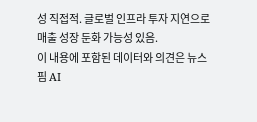성 직접적. 글로벌 인프라 투자 지연으로 매출 성장 둔화 가능성 있음.
이 내용에 포함된 데이터와 의견은 뉴스핌 AI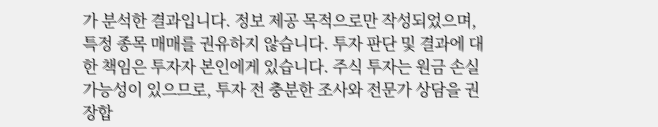가 분석한 결과입니다. 정보 제공 목적으로만 작성되었으며, 특정 종목 매매를 권유하지 않습니다. 투자 판단 및 결과에 대한 책임은 투자자 본인에게 있습니다. 주식 투자는 원금 손실 가능성이 있으므로, 투자 전 충분한 조사와 전문가 상담을 권장합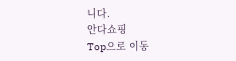니다.
안다쇼핑
Top으로 이동